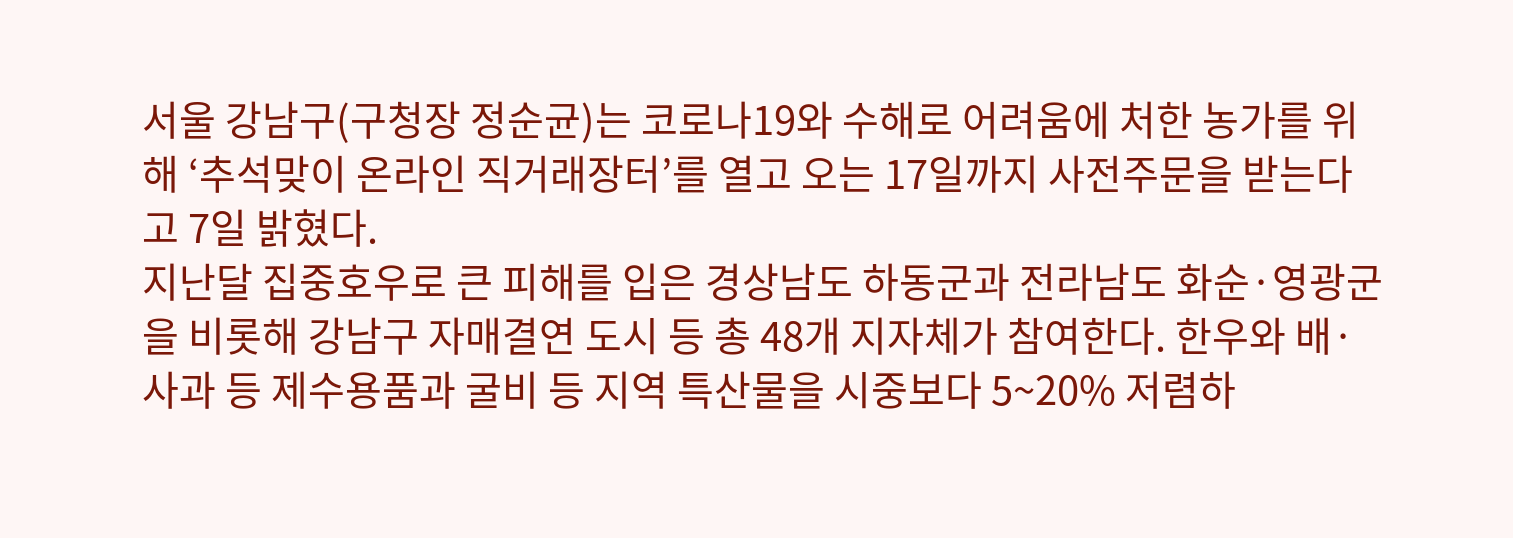서울 강남구(구청장 정순균)는 코로나19와 수해로 어려움에 처한 농가를 위해 ‘추석맞이 온라인 직거래장터’를 열고 오는 17일까지 사전주문을 받는다고 7일 밝혔다.
지난달 집중호우로 큰 피해를 입은 경상남도 하동군과 전라남도 화순·영광군을 비롯해 강남구 자매결연 도시 등 총 48개 지자체가 참여한다. 한우와 배·사과 등 제수용품과 굴비 등 지역 특산물을 시중보다 5~20% 저렴하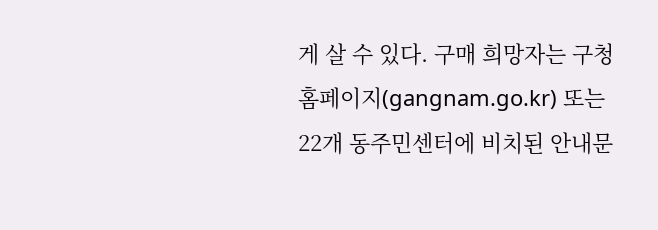게 살 수 있다. 구매 희망자는 구청 홈페이지(gangnam.go.kr) 또는 22개 동주민센터에 비치된 안내문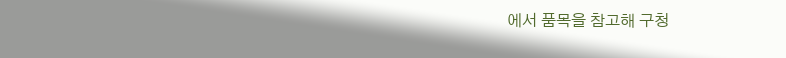에서 품목을 참고해 구청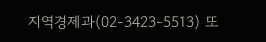지역경제과(02-3423-5513) 또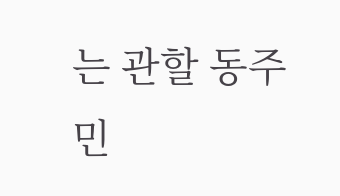는 관할 동주민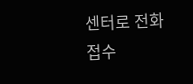센터로 전화 접수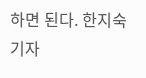하면 된다. 한지숙 기자